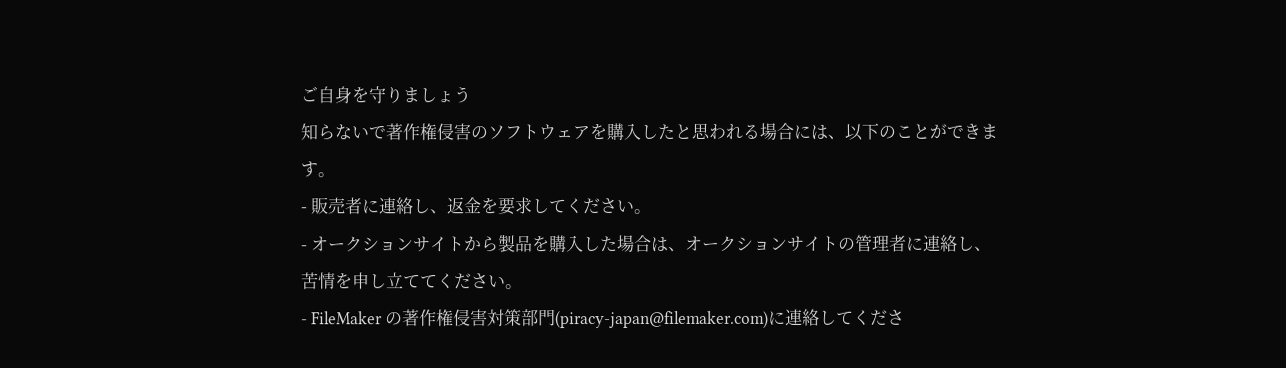ご自身を守りましょう
知らないで著作権侵害のソフトウェアを購入したと思われる場合には、以下のことができます。
- 販売者に連絡し、返金を要求してください。
- オークションサイトから製品を購入した場合は、オークションサイトの管理者に連絡し、苦情を申し立ててください。
- FileMaker の著作権侵害対策部門(piracy-japan@filemaker.com)に連絡してくださ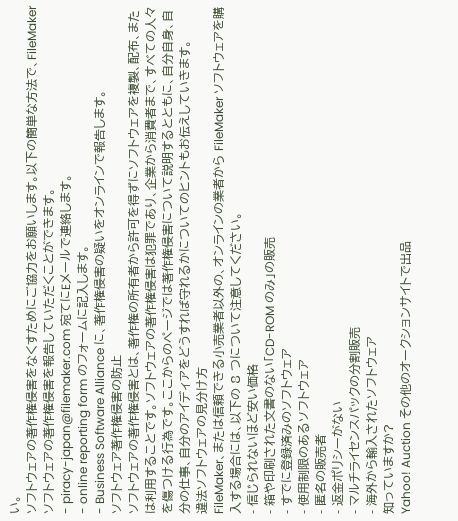い。
ソフトウェアの著作権侵害をなくすためにご協力をお願いします。以下の簡単な方法で、FileMaker ソフトウェアの著作権侵害を報告していただくことができます。
- piracy-japan@filemaker.com 宛てにEメールで連絡します。
- online reporting form のフォームに記入します。
- Business Software Alliance に、著作権侵害の疑いをオンラインで報告します。
ソフトウェア著作権侵害の防止
ソフトウェアの著作権侵害とは、著作権の所有者から許可を得ずにソフトウェアを複製、配布、または利用することです。ソフトウェアの著作権侵害は犯罪であり、企業から消費者まで、すべての人々を傷つける行為です。ここからのページでは著作権侵害について説明するとともに、自分自身、自分の仕事、自分のアイディアをどうすれば守れるかについてのヒントもお伝えしていきます。
違法ソフトウェアの見分け方
FileMaker、または信頼できる小売業者以外の、オンラインの業者から FileMaker ソフトウェアを購入する場合には、以下の 8 つについて注意してください。
- 信じられないほど安い価格
- 箱や印刷された文書のない「CD-ROM のみ」の販売
- すでに登録済みのソフトウェア
- 使用制限のあるソフトウェア
- 匿名の販売者
- 返金ポリシーがない
- マルチライセンスパックの分割販売
- 海外から輸入されたソフトウェア
知っていますか?
Yahoo! Auction その他のオークションサイトで出品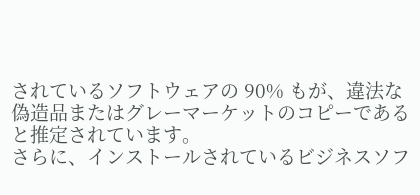されているソフトウェアの 90% もが、違法な偽造品またはグレーマーケットのコピーであると推定されています。
さらに、インストールされているビジネスソフ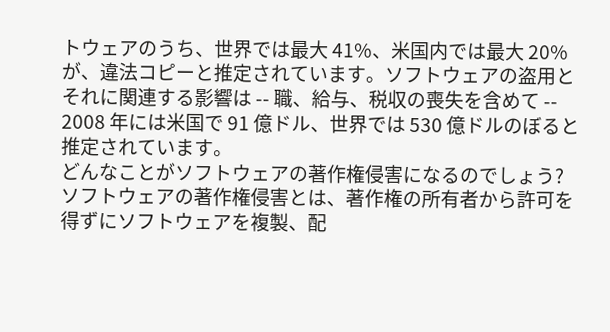トウェアのうち、世界では最大 41%、米国内では最大 20% が、違法コピーと推定されています。ソフトウェアの盗用とそれに関連する影響は -- 職、給与、税収の喪失を含めて -- 2008 年には米国で 91 億ドル、世界では 530 億ドルのぼると推定されています。
どんなことがソフトウェアの著作権侵害になるのでしょう?
ソフトウェアの著作権侵害とは、著作権の所有者から許可を得ずにソフトウェアを複製、配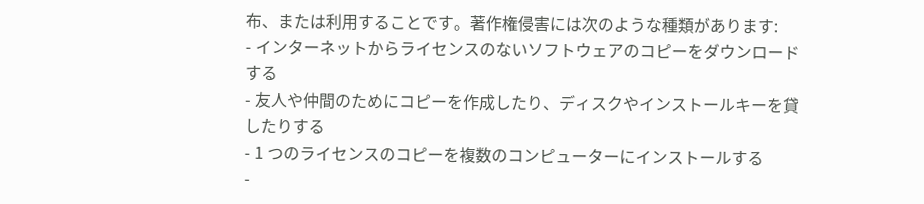布、または利用することです。著作権侵害には次のような種類があります:
- インターネットからライセンスのないソフトウェアのコピーをダウンロードする
- 友人や仲間のためにコピーを作成したり、ディスクやインストールキーを貸したりする
- 1 つのライセンスのコピーを複数のコンピューターにインストールする
-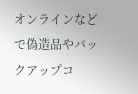オンラインなどで偽造品やバックアップコ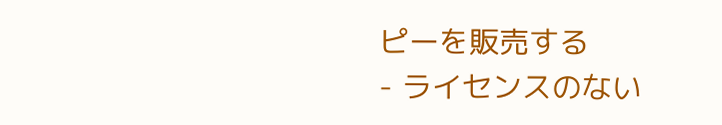ピーを販売する
- ライセンスのない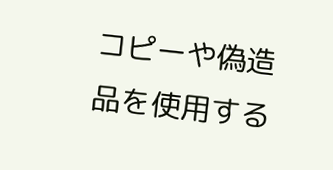コピーや偽造品を使用する